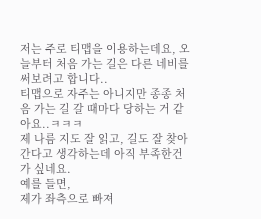저는 주로 티맵을 이용하는데요, 오늘부터 처음 가는 길은 다른 네비를 써보려고 합니다..
티맵으로 자주는 아니지만 종종 처음 가는 길 갈 때마다 당하는 거 같아요..ㅋㅋㅋ
제 나름 지도 잘 읽고, 길도 잘 찾아간다고 생각하는데 아직 부족한건가 싶네요.
예를 들면,
제가 좌측으로 빠져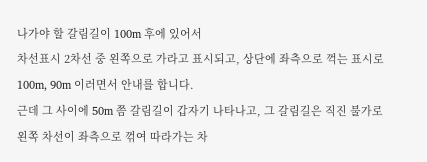나가야 할 갈림길이 100m 후에 있어서
차선표시 2차선 중 왼쪽으로 가라고 표시되고, 상단에 좌측으로 꺽는 표시로 100m, 90m 이러면서 안내를 합니다.
근데 그 사이에 50m 쯤 갈림길이 갑자기 나타나고, 그 갈림길은 직진 불가로 왼쪽 차선이 좌측으로 꺾여 따라가는 차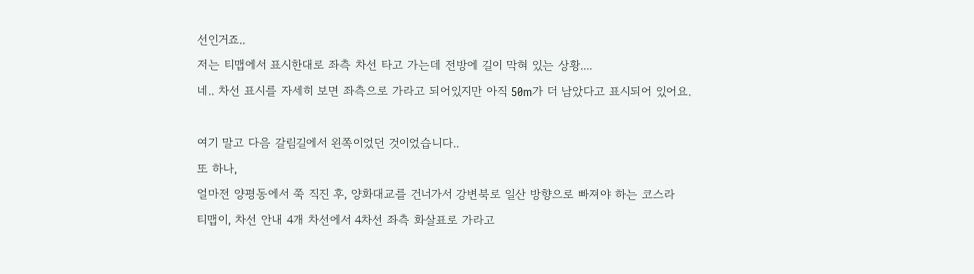선인거죠..
저는 티맵에서 표시한대로 좌측 차선 타고 가는데 전방에 길이 막혀 있는 상황....
네.. 차선 표시를 자세히 보면 좌측으로 가라고 되어있지만 아직 50m가 더 남았다고 표시되어 있어요.

여기 말고 다음 갈림길에서 왼쪽이었던 것이었습니다..
또 하나,
얼마전 양평동에서 쭉 직진 후, 양화대교를 건너가서 강변북로 일산 방향으로 빠져야 하는 코스라
티맵이, 차선 안내 4개 차선에서 4차선 좌측 화살표로 가라고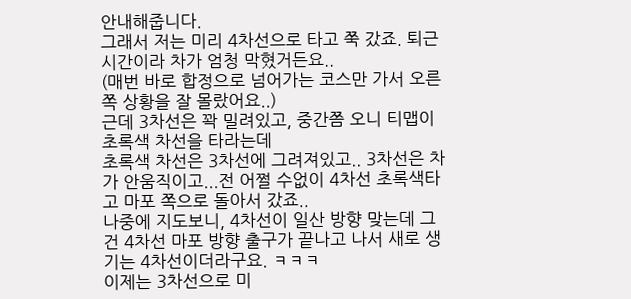안내해줍니다.
그래서 저는 미리 4차선으로 타고 쭉 갔죠. 퇴근시간이라 차가 엄청 막혔거든요..
(매번 바로 합정으로 넘어가는 코스만 가서 오른쪽 상황을 잘 몰랐어요..)
근데 3차선은 꽉 밀려있고, 중간쯤 오니 티맵이 초록색 차선을 타라는데
초록색 차선은 3차선에 그려져있고.. 3차선은 차가 안움직이고...전 어쩔 수없이 4차선 초록색타고 마포 쪽으로 돌아서 갔죠..
나중에 지도보니, 4차선이 일산 방향 맞는데 그건 4차선 마포 방향 출구가 끝나고 나서 새로 생기는 4차선이더라구요. ㅋㅋㅋ
이제는 3차선으로 미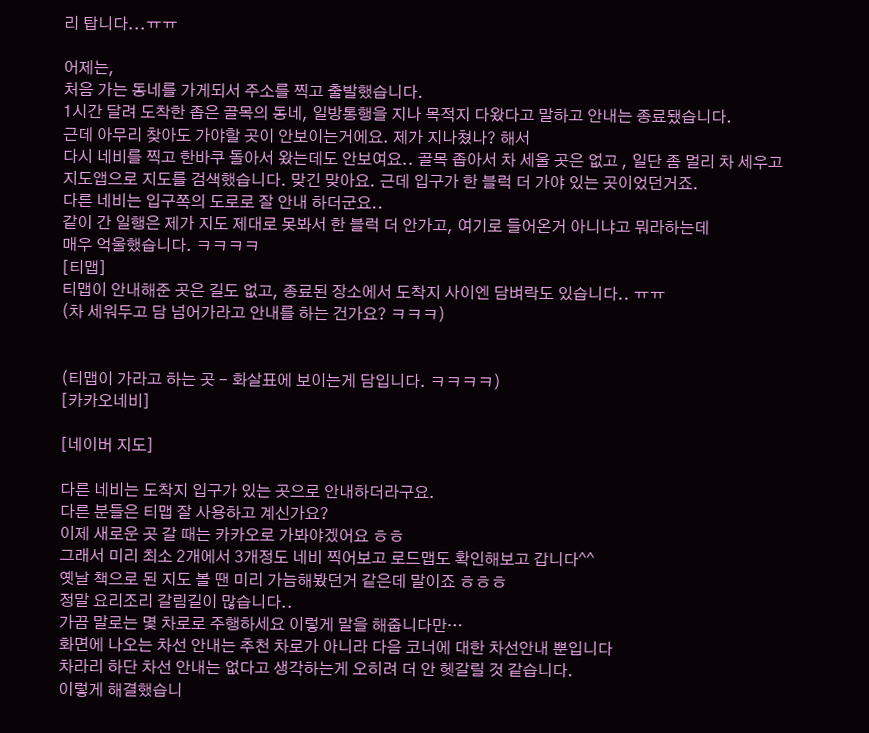리 탑니다...ㅠㅠ

어제는,
처음 가는 동네를 가게되서 주소를 찍고 출발했습니다.
1시간 달려 도착한 좁은 골목의 동네, 일방통행을 지나 목적지 다왔다고 말하고 안내는 종료됐습니다.
근데 아무리 찾아도 가야할 곳이 안보이는거에요. 제가 지나쳤나? 해서
다시 네비를 찍고 한바쿠 돌아서 왔는데도 안보여요.. 골목 좁아서 차 세울 곳은 없고 , 일단 좀 멀리 차 세우고
지도앱으로 지도를 검색했습니다. 맞긴 맞아요. 근데 입구가 한 블럭 더 가야 있는 곳이었던거죠.
다른 네비는 입구쪽의 도로로 잘 안내 하더군요..
같이 간 일행은 제가 지도 제대로 못봐서 한 블럭 더 안가고, 여기로 들어온거 아니냐고 뭐라하는데
매우 억울했습니다. ㅋㅋㅋㅋ
[티맵]
티맵이 안내해준 곳은 길도 없고, 종료된 장소에서 도착지 사이엔 담벼락도 있습니다.. ㅠㅠ
(차 세워두고 담 넘어가라고 안내를 하는 건가요? ㅋㅋㅋ)


(티맵이 가라고 하는 곳 - 화살표에 보이는게 담입니다. ㅋㅋㅋㅋ)
[카카오네비]

[네이버 지도]

다른 네비는 도착지 입구가 있는 곳으로 안내하더라구요.
다른 분들은 티맵 잘 사용하고 계신가요?
이제 새로운 곳 갈 때는 카카오로 가봐야겠어요 ㅎㅎ
그래서 미리 최소 2개에서 3개정도 네비 찍어보고 로드맵도 확인해보고 갑니다^^
옛날 책으로 된 지도 볼 땐 미리 가늠해봤던거 같은데 말이죠 ㅎㅎㅎ
정말 요리조리 갈림길이 많습니다..
가끔 말로는 몇 차로로 주행하세요 이렇게 말을 해줍니다만…
화면에 나오는 차선 안내는 추천 차로가 아니라 다음 코너에 대한 차선안내 뿐입니다
차라리 하단 차선 안내는 없다고 생각하는게 오히려 더 안 헷갈릴 것 같습니다.
이렇게 해결했습니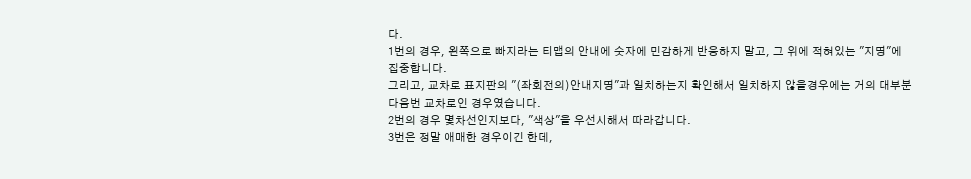다.
1번의 경우, 왼쪽으로 빠지라는 티맵의 안내에 숫자에 민감하게 반응하지 말고, 그 위에 적혀있는 "지명"에
집중합니다.
그리고, 교차로 표지판의 "(좌회전의)안내지명"과 일치하는지 확인해서 일치하지 않을경우에는 거의 대부분
다음번 교차로인 경우였습니다.
2번의 경우 몇차선인지보다, "색상"을 우선시해서 따라갑니다.
3번은 정말 애매한 경우이긴 한데,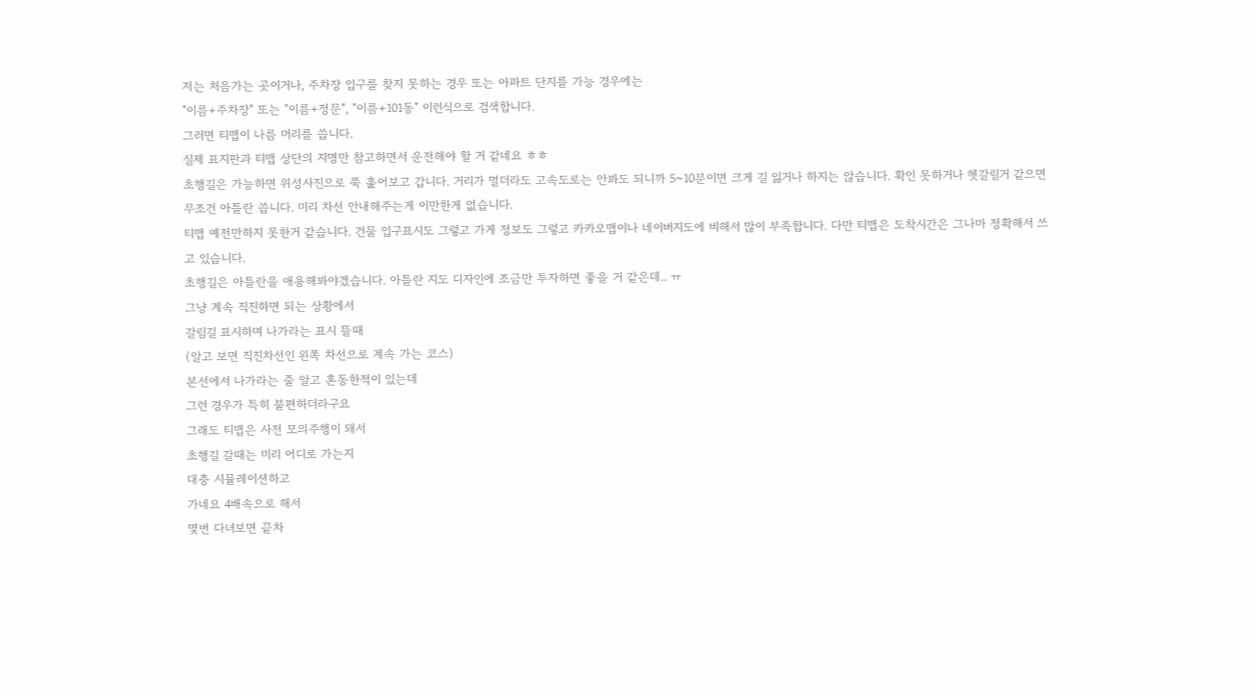저는 처음가는 곳이거나, 주차장 입구를 찾지 못하는 경우 또는 아파트 단지를 가능 경우에는
"이름+주차장" 또는 "이름+정문", "이름+101동" 이런식으로 검색합니다.
그러면 티맵이 나름 머리를 씁니다.
실제 표지판과 티맵 상단의 지명만 참고하면서 운전해야 할 거 같네요 ㅎㅎ
초행길은 가능하면 위성사진으로 쭉 훑어보고 갑니다. 거리가 멀더라도 고속도로는 안봐도 되니까 5~10분이면 크게 길 잃거나 하지는 않습니다. 확인 못하거나 헷갈릴거 같으면 무조건 아틀란 씁니다. 미리 차선 안내해주는게 이만한게 없습니다.
티맵 예전만하지 못한거 같습니다. 건물 입구표시도 그렇고 가게 정보도 그렇고 카카오맵이나 네이버지도에 비해서 많이 부족합니다. 다만 티맵은 도착시간은 그나마 정확해서 쓰고 있습니다.
초행길은 아틀란을 애용해봐야겠습니다. 아틀란 지도 디자인에 조금만 투자하면 좋을 거 같은데.. ㅠ
그냥 계속 직진하면 되는 상황에서
갈림길 표시하며 나가라는 표시 뜰때
(알고 보면 직진차선인 왼쪽 차선으로 계속 가는 코스)
본선에서 나가라는 줄 알고 혼동한적이 있는데
그런 경우가 특히 불편하더라구요
그래도 티맵은 사전 모의주행이 돼서
초행길 갈때는 미리 어디로 가는지
대충 시뮬레이션하고
가네요 4배속으로 해서
몇번 다녀보면 끝차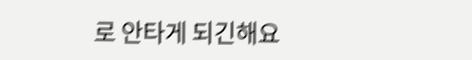로 안타게 되긴해요